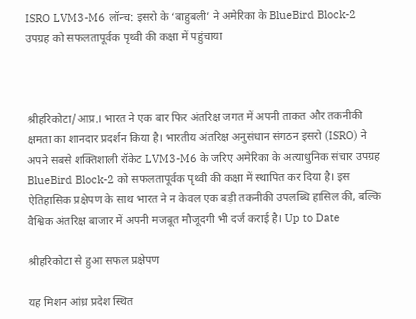ISRO LVM3-M6 लॉन्च: इसरो के ‘बाहुबली’ ने अमेरिका के BlueBird Block-2 उपग्रह को सफलतापूर्वक पृथ्वी की कक्षा में पहुंचाया



श्रीहरिकोटा/आप्र.। भारत ने एक बार फिर अंतरिक्ष जगत में अपनी ताकत और तकनीकी क्षमता का शानदार प्रदर्शन किया है। भारतीय अंतरिक्ष अनुसंधान संगठन इसरो (ISRO) ने अपने सबसे शक्तिशाली रॉकेट LVM3-M6 के जरिए अमेरिका के अत्याधुनिक संचार उपग्रह BlueBird Block-2 को सफलतापूर्वक पृथ्वी की कक्षा में स्थापित कर दिया है। इस ऐतिहासिक प्रक्षेपण के साथ भारत ने न केवल एक बड़ी तकनीकी उपलब्धि हासिल की, बल्कि वैश्विक अंतरिक्ष बाजार में अपनी मजबूत मौजूदगी भी दर्ज कराई है। Up to Date

श्रीहरिकोटा से हुआ सफल प्रक्षेपण

यह मिशन आंध्र प्रदेश स्थित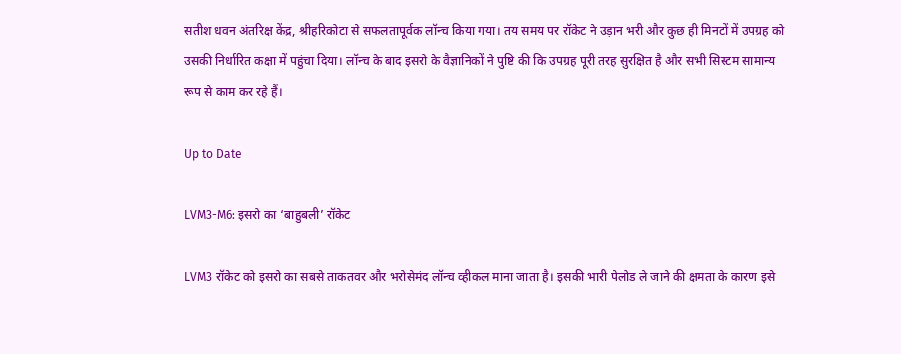सतीश धवन अंतरिक्ष केंद्र, श्रीहरिकोटा से सफलतापूर्वक लॉन्च किया गया। तय समय पर रॉकेट ने उड़ान भरी और कुछ ही मिनटों में उपग्रह को उसकी निर्धारित कक्षा में पहुंचा दिया। लॉन्च के बाद इसरो के वैज्ञानिकों ने पुष्टि की कि उपग्रह पूरी तरह सुरक्षित है और सभी सिस्टम सामान्य रूप से काम कर रहे हैं।

Up to Date

LVM3-M6: इसरो का ‘बाहुबली’ रॉकेट

LVM3 रॉकेट को इसरो का सबसे ताकतवर और भरोसेमंद लॉन्च व्हीकल माना जाता है। इसकी भारी पेलोड ले जाने की क्षमता के कारण इसे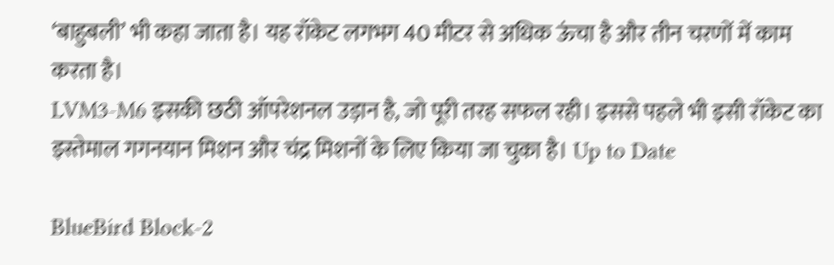‘बाहुबली’ भी कहा जाता है। यह रॉकेट लगभग 40 मीटर से अधिक ऊंचा है और तीन चरणों में काम करता है।
LVM3-M6 इसकी छठी ऑपरेशनल उड़ान है, जो पूरी तरह सफल रही। इससे पहले भी इसी रॉकेट का इस्तेमाल गगनयान मिशन और चंद्र मिशनों के लिए किया जा चुका है। Up to Date

BlueBird Block-2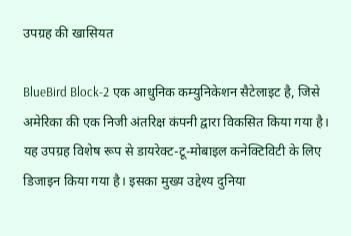उपग्रह की खासियत

BlueBird Block-2 एक आधुनिक कम्युनिकेशन सैटेलाइट है, जिसे अमेरिका की एक निजी अंतरिक्ष कंपनी द्वारा विकसित किया गया है। यह उपग्रह विशेष रूप से डायरेक्ट-टू-मोबाइल कनेक्टिविटी के लिए डिजाइन किया गया है। इसका मुख्य उद्देश्य दुनिया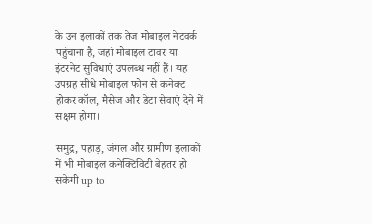के उन इलाकों तक तेज मोबाइल नेटवर्क पहुंचाना है, जहां मोबाइल टावर या इंटरनेट सुविधाएं उपलब्ध नहीं हैं। यह उपग्रह सीधे मोबाइल फोन से कनेक्ट होकर कॉल, मैसेज और डेटा सेवाएं देने में सक्षम होगा।

समुद्र, पहाड़, जंगल और ग्रामीण इलाकों में भी मोबाइल कनेक्टिविटी बेहतर हो सकेगी up to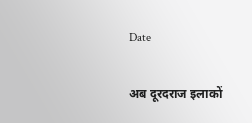Date

अब दूरदराज इलाकों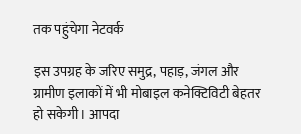तक पहुंचेगा नेटवर्क

इस उपग्रह के जरिए समुद्र, पहाड़, जंगल और ग्रामीण इलाकों में भी मोबाइल कनेक्टिविटी बेहतर हो सकेगी। आपदा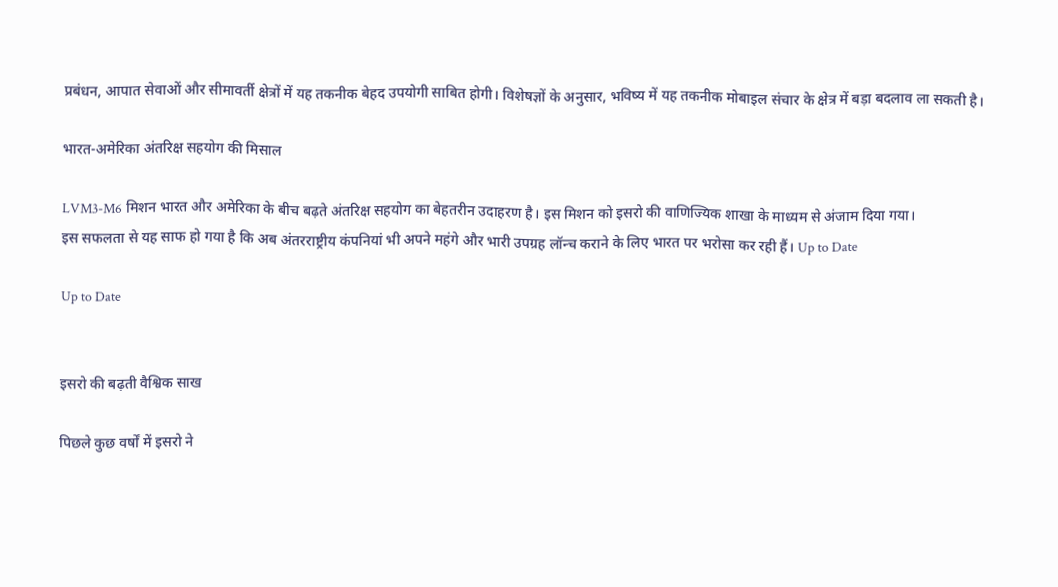प्रबंधन, आपात सेवाओं और सीमावर्ती क्षेत्रों में यह तकनीक बेहद उपयोगी साबित होगी। विशेषज्ञों के अनुसार, भविष्य में यह तकनीक मोबाइल संचार के क्षेत्र में बड़ा बदलाव ला सकती है।

भारत-अमेरिका अंतरिक्ष सहयोग की मिसाल

LVM3-M6 मिशन भारत और अमेरिका के बीच बढ़ते अंतरिक्ष सहयोग का बेहतरीन उदाहरण है। इस मिशन को इसरो की वाणिज्यिक शाखा के माध्यम से अंजाम दिया गया।
इस सफलता से यह साफ हो गया है कि अब अंतरराष्ट्रीय कंपनियां भी अपने महंगे और भारी उपग्रह लॉन्च कराने के लिए भारत पर भरोसा कर रही हैं। Up to Date

Up to Date


इसरो की बढ़ती वैश्विक साख

पिछले कुछ वर्षों में इसरो ने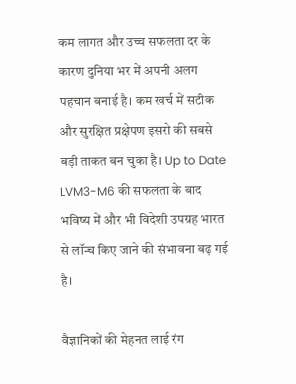कम लागत और उच्च सफलता दर के कारण दुनिया भर में अपनी अलग पहचान बनाई है। कम खर्च में सटीक और सुरक्षित प्रक्षेपण इसरो की सबसे बड़ी ताकत बन चुका है। Up to Date
LVM3-M6 की सफलता के बाद भविष्य में और भी विदेशी उपग्रह भारत से लॉन्च किए जाने की संभावना बढ़ गई है।

वैज्ञानिकों की मेहनत लाई रंग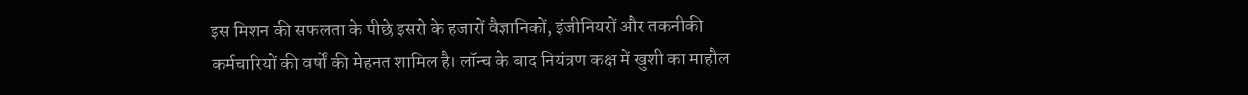इस मिशन की सफलता के पीछे इसरो के हजारों वैज्ञानिकों, इंजीनियरों और तकनीकी कर्मचारियों की वर्षों की मेहनत शामिल है। लॉन्च के बाद नियंत्रण कक्ष में खुशी का माहौल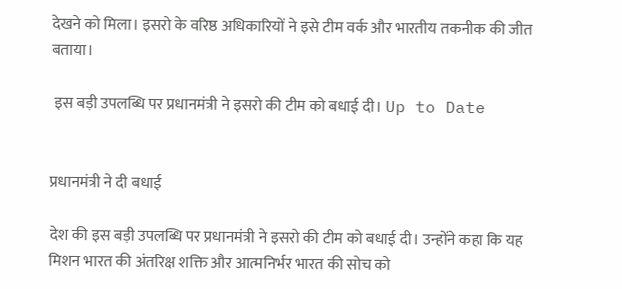देखने को मिला। इसरो के वरिष्ठ अधिकारियों ने इसे टीम वर्क और भारतीय तकनीक की जीत बताया।

 इस बड़ी उपलब्धि पर प्रधानमंत्री ने इसरो की टीम को बधाई दी। Up to Date


प्रधानमंत्री ने दी बधाई

देश की इस बड़ी उपलब्धि पर प्रधानमंत्री ने इसरो की टीम को बधाई दी। उन्होंने कहा कि यह मिशन भारत की अंतरिक्ष शक्ति और आत्मनिर्भर भारत की सोच को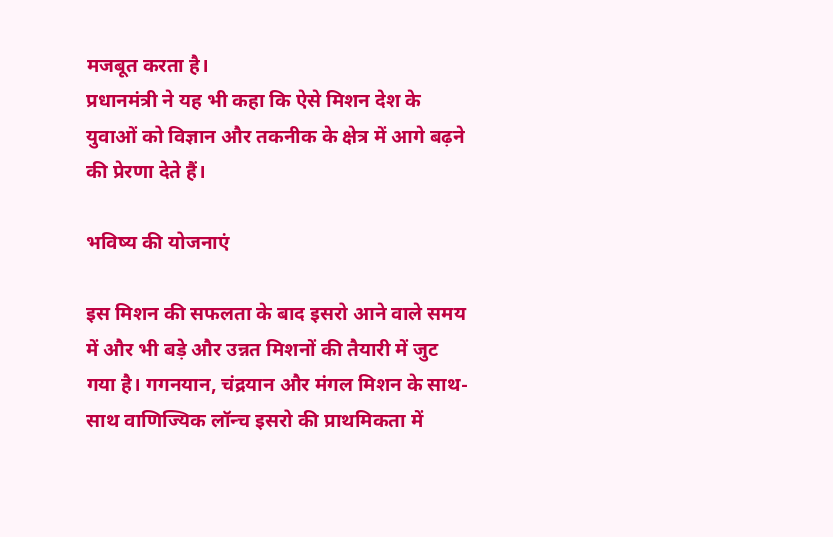मजबूत करता है।
प्रधानमंत्री ने यह भी कहा कि ऐसे मिशन देश के युवाओं को विज्ञान और तकनीक के क्षेत्र में आगे बढ़ने की प्रेरणा देते हैं।

भविष्य की योजनाएं

इस मिशन की सफलता के बाद इसरो आने वाले समय में और भी बड़े और उन्नत मिशनों की तैयारी में जुट गया है। गगनयान, चंद्रयान और मंगल मिशन के साथ-साथ वाणिज्यिक लॉन्च इसरो की प्राथमिकता में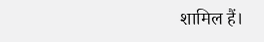शामिल हैं।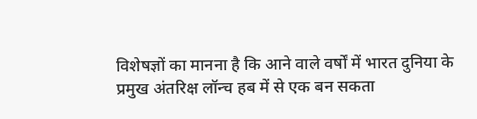विशेषज्ञों का मानना है कि आने वाले वर्षों में भारत दुनिया के प्रमुख अंतरिक्ष लॉन्च हब में से एक बन सकता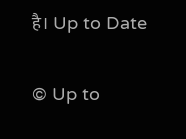है। Up to Date

© Up to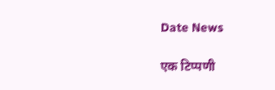Date News

एक टिप्पणी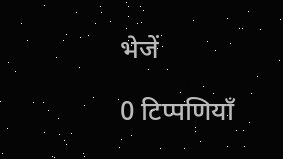भेजें

0 टिप्पणियाँ